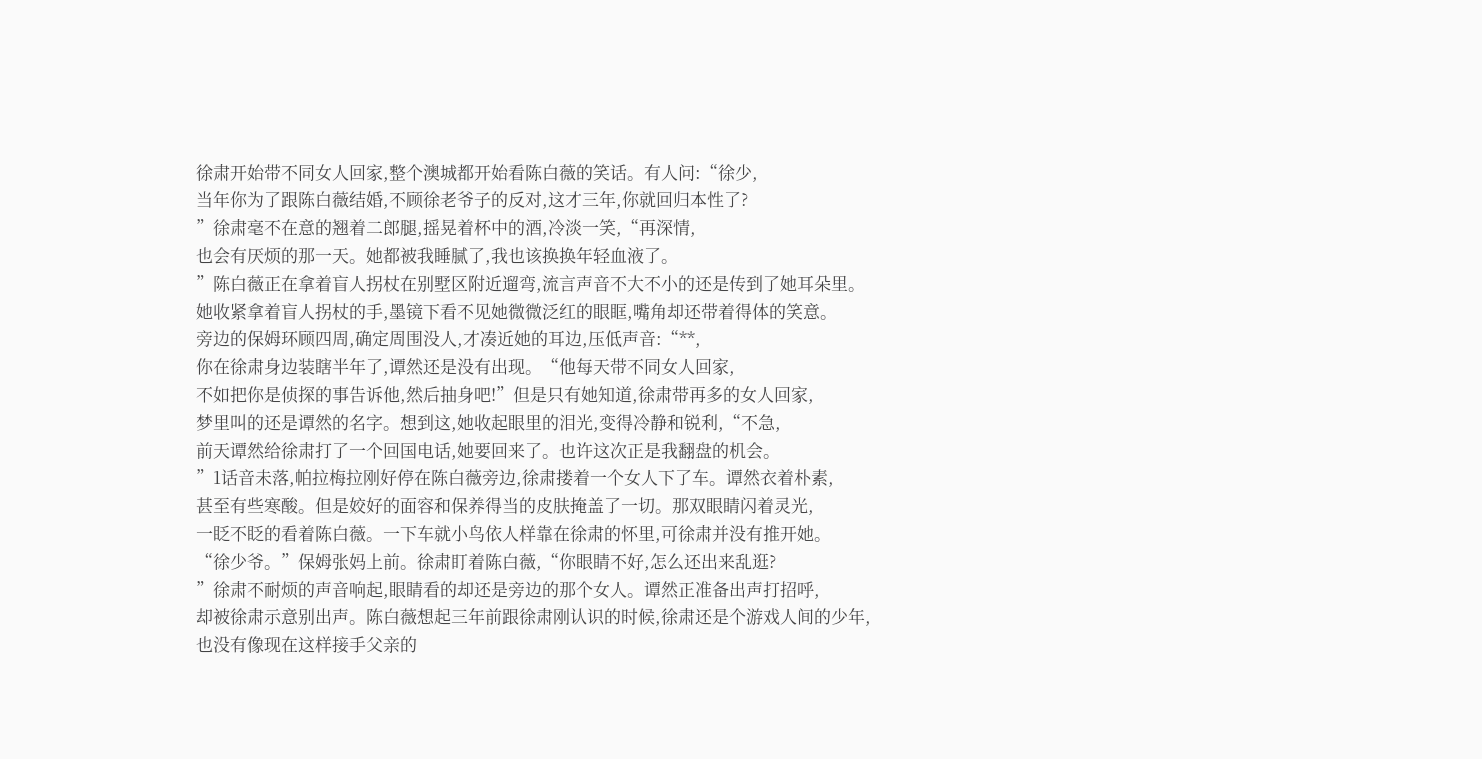徐肃开始带不同女人回家,整个澳城都开始看陈白薇的笑话。有人问:“徐少,
当年你为了跟陈白薇结婚,不顾徐老爷子的反对,这才三年,你就回归本性了?
”徐肃毫不在意的翘着二郎腿,摇晃着杯中的酒,冷淡一笑,“再深情,
也会有厌烦的那一天。她都被我睡腻了,我也该换换年轻血液了。
”陈白薇正在拿着盲人拐杖在别墅区附近遛弯,流言声音不大不小的还是传到了她耳朵里。
她收紧拿着盲人拐杖的手,墨镜下看不见她微微泛红的眼眶,嘴角却还带着得体的笑意。
旁边的保姆环顾四周,确定周围没人,才凑近她的耳边,压低声音:“**,
你在徐肃身边装瞎半年了,谭然还是没有出现。“他每天带不同女人回家,
不如把你是侦探的事告诉他,然后抽身吧!”但是只有她知道,徐肃带再多的女人回家,
梦里叫的还是谭然的名字。想到这,她收起眼里的泪光,变得冷静和锐利,“不急,
前天谭然给徐肃打了一个回国电话,她要回来了。也许这次正是我翻盘的机会。
”1话音未落,帕拉梅拉刚好停在陈白薇旁边,徐肃搂着一个女人下了车。谭然衣着朴素,
甚至有些寒酸。但是姣好的面容和保养得当的皮肤掩盖了一切。那双眼睛闪着灵光,
一眨不眨的看着陈白薇。一下车就小鸟依人样靠在徐肃的怀里,可徐肃并没有推开她。
“徐少爷。”保姆张妈上前。徐肃盯着陈白薇,“你眼睛不好,怎么还出来乱逛?
”徐肃不耐烦的声音响起,眼睛看的却还是旁边的那个女人。谭然正准备出声打招呼,
却被徐肃示意别出声。陈白薇想起三年前跟徐肃刚认识的时候,徐肃还是个游戏人间的少年,
也没有像现在这样接手父亲的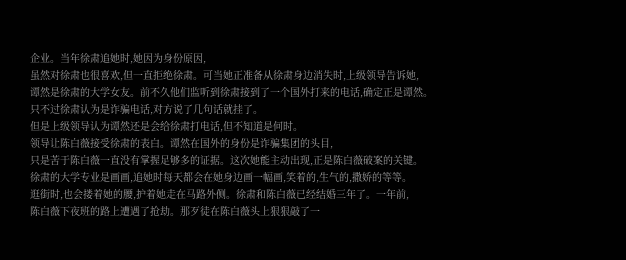企业。当年徐肃追她时,她因为身份原因,
虽然对徐肃也很喜欢,但一直拒绝徐肃。可当她正准备从徐肃身边消失时,上级领导告诉她,
谭然是徐肃的大学女友。前不久他们监听到徐肃接到了一个国外打来的电话,确定正是谭然。
只不过徐肃认为是诈骗电话,对方说了几句话就挂了。
但是上级领导认为谭然还是会给徐肃打电话,但不知道是何时。
领导让陈白薇接受徐肃的表白。谭然在国外的身份是诈骗集团的头目,
只是苦于陈白薇一直没有掌握足够多的证据。这次她能主动出现,正是陈白薇破案的关键。
徐肃的大学专业是画画,追她时每天都会在她身边画一幅画,笑着的,生气的,撒娇的等等。
逛街时,也会搂着她的腰,护着她走在马路外侧。徐肃和陈白薇已经结婚三年了。一年前,
陈白薇下夜班的路上遭遇了抢劫。那歹徒在陈白薇头上狠狠敲了一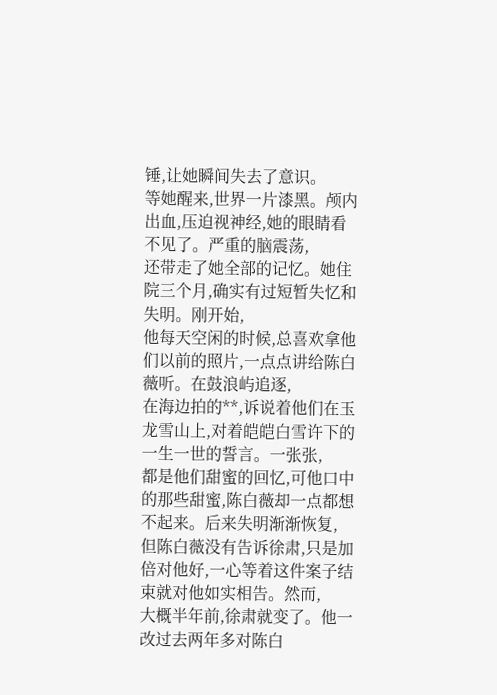锤,让她瞬间失去了意识。
等她醒来,世界一片漆黑。颅内出血,压迫视神经,她的眼睛看不见了。严重的脑震荡,
还带走了她全部的记忆。她住院三个月,确实有过短暂失忆和失明。刚开始,
他每天空闲的时候,总喜欢拿他们以前的照片,一点点讲给陈白薇听。在鼓浪屿追逐,
在海边拍的**,诉说着他们在玉龙雪山上,对着皑皑白雪许下的一生一世的誓言。一张张,
都是他们甜蜜的回忆,可他口中的那些甜蜜,陈白薇却一点都想不起来。后来失明渐渐恢复,
但陈白薇没有告诉徐肃,只是加倍对他好,一心等着这件案子结束就对他如实相告。然而,
大概半年前,徐肃就变了。他一改过去两年多对陈白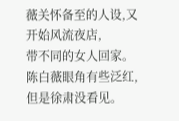薇关怀备至的人设,又开始风流夜店,
带不同的女人回家。陈白薇眼角有些泛红,但是徐肃没看见。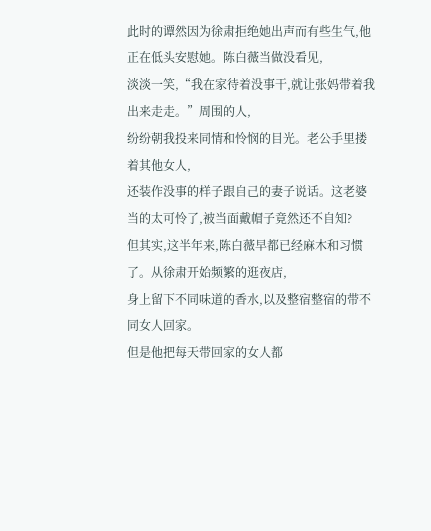此时的谭然因为徐肃拒绝她出声而有些生气,他正在低头安慰她。陈白薇当做没看见,
淡淡一笑,“我在家待着没事干,就让张妈带着我出来走走。”周围的人,
纷纷朝我投来同情和怜悯的目光。老公手里搂着其他女人,
还装作没事的样子跟自己的妻子说话。这老婆当的太可怜了,被当面戴帽子竟然还不自知?
但其实,这半年来,陈白薇早都已经麻木和习惯了。从徐肃开始频繁的逛夜店,
身上留下不同味道的香水,以及整宿整宿的带不同女人回家。
但是他把每天带回家的女人都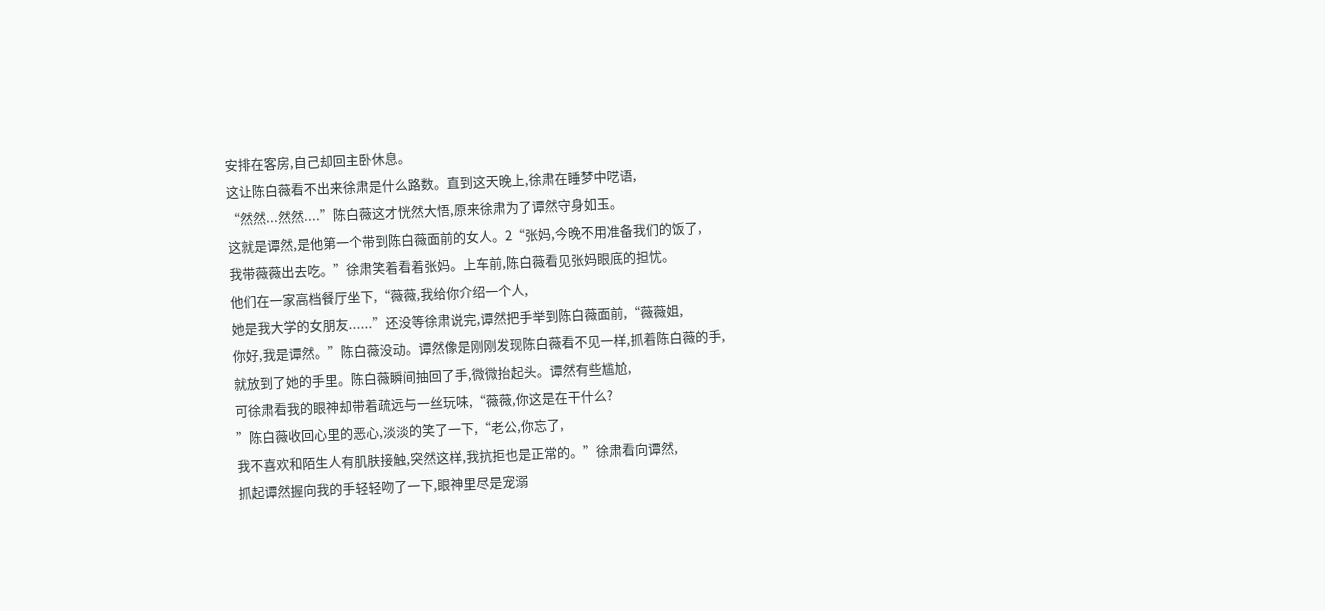安排在客房,自己却回主卧休息。
这让陈白薇看不出来徐肃是什么路数。直到这天晚上,徐肃在睡梦中呓语,
“然然...然然....”陈白薇这才恍然大悟,原来徐肃为了谭然守身如玉。
这就是谭然,是他第一个带到陈白薇面前的女人。2“张妈,今晚不用准备我们的饭了,
我带薇薇出去吃。”徐肃笑着看着张妈。上车前,陈白薇看见张妈眼底的担忧。
他们在一家高档餐厅坐下,“薇薇,我给你介绍一个人,
她是我大学的女朋友......”还没等徐肃说完,谭然把手举到陈白薇面前,“薇薇姐,
你好,我是谭然。”陈白薇没动。谭然像是刚刚发现陈白薇看不见一样,抓着陈白薇的手,
就放到了她的手里。陈白薇瞬间抽回了手,微微抬起头。谭然有些尴尬,
可徐肃看我的眼神却带着疏远与一丝玩味,“薇薇,你这是在干什么?
”陈白薇收回心里的恶心,淡淡的笑了一下,“老公,你忘了,
我不喜欢和陌生人有肌肤接触,突然这样,我抗拒也是正常的。”徐肃看向谭然,
抓起谭然握向我的手轻轻吻了一下,眼神里尽是宠溺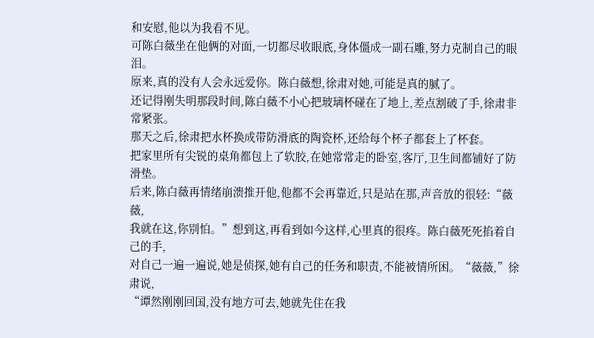和安慰,他以为我看不见。
可陈白薇坐在他俩的对面,一切都尽收眼底,身体僵成一副石雕,努力克制自己的眼泪。
原来,真的没有人会永远爱你。陈白薇想,徐肃对她,可能是真的腻了。
还记得刚失明那段时间,陈白薇不小心把玻璃杯碰在了地上,差点割破了手,徐肃非常紧张。
那天之后,徐肃把水杯换成带防滑底的陶瓷杯,还给每个杯子都套上了杯套。
把家里所有尖锐的桌角都包上了软胶,在她常常走的卧室,客厅,卫生间都铺好了防滑垫。
后来,陈白薇再情绪崩溃推开他,他都不会再靠近,只是站在那,声音放的很轻:“薇薇,
我就在这,你别怕。”想到这,再看到如今这样,心里真的很疼。陈白薇死死掐着自己的手,
对自己一遍一遍说,她是侦探,她有自己的任务和职责,不能被情所困。“薇薇,”徐肃说,
“谭然刚刚回国,没有地方可去,她就先住在我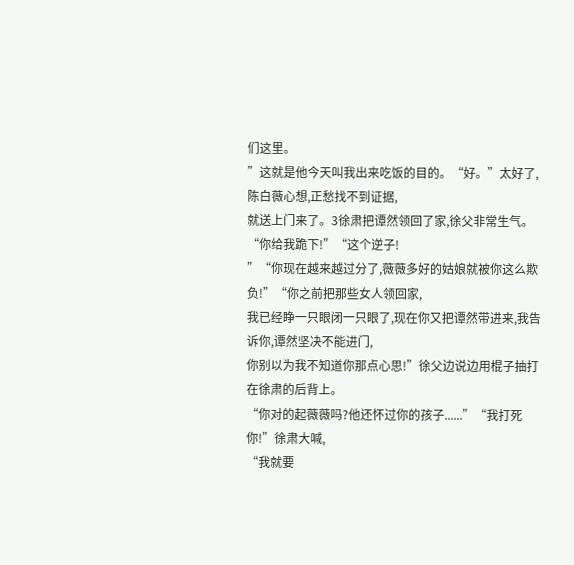们这里。
”这就是他今天叫我出来吃饭的目的。“好。”太好了,陈白薇心想,正愁找不到证据,
就送上门来了。3徐肃把谭然领回了家,徐父非常生气。“你给我跪下!”“这个逆子!
”“你现在越来越过分了,薇薇多好的姑娘就被你这么欺负!”“你之前把那些女人领回家,
我已经睁一只眼闭一只眼了,现在你又把谭然带进来,我告诉你,谭然坚决不能进门,
你别以为我不知道你那点心思!”徐父边说边用棍子抽打在徐肃的后背上。
“你对的起薇薇吗?他还怀过你的孩子......”“我打死你!”徐肃大喊,
“我就要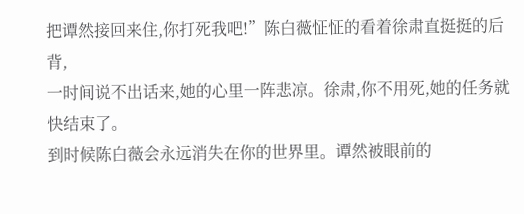把谭然接回来住,你打死我吧!”陈白薇怔怔的看着徐肃直挺挺的后背,
一时间说不出话来,她的心里一阵悲凉。徐肃,你不用死,她的任务就快结束了。
到时候陈白薇会永远消失在你的世界里。谭然被眼前的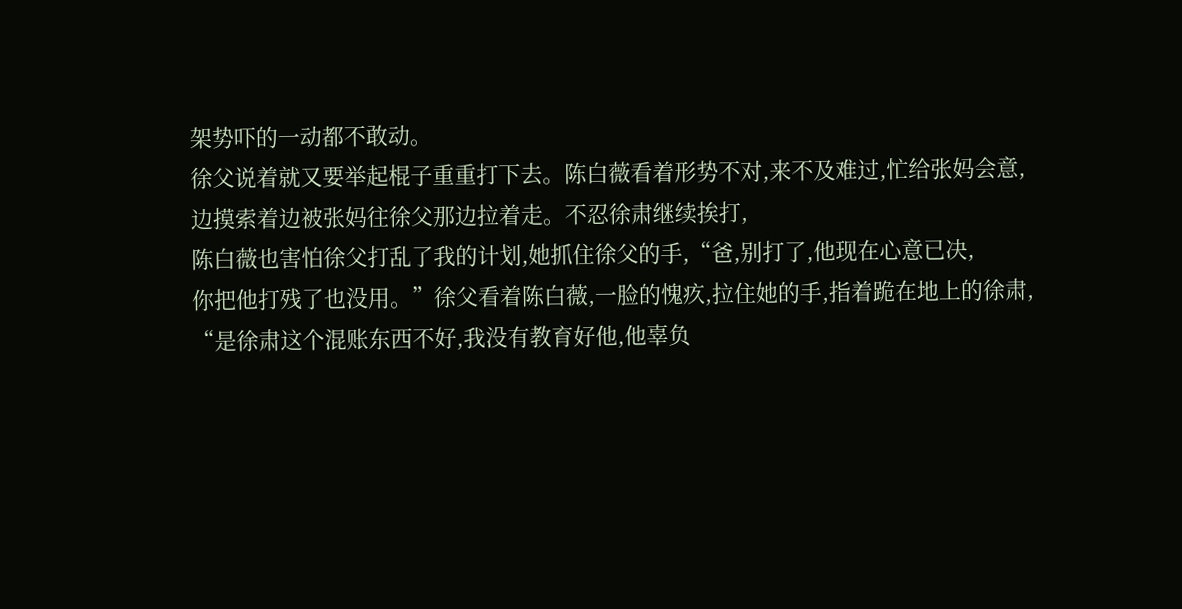架势吓的一动都不敢动。
徐父说着就又要举起棍子重重打下去。陈白薇看着形势不对,来不及难过,忙给张妈会意,
边摸索着边被张妈往徐父那边拉着走。不忍徐肃继续挨打,
陈白薇也害怕徐父打乱了我的计划,她抓住徐父的手,“爸,别打了,他现在心意已决,
你把他打残了也没用。”徐父看着陈白薇,一脸的愧疚,拉住她的手,指着跪在地上的徐肃,
“是徐肃这个混账东西不好,我没有教育好他,他辜负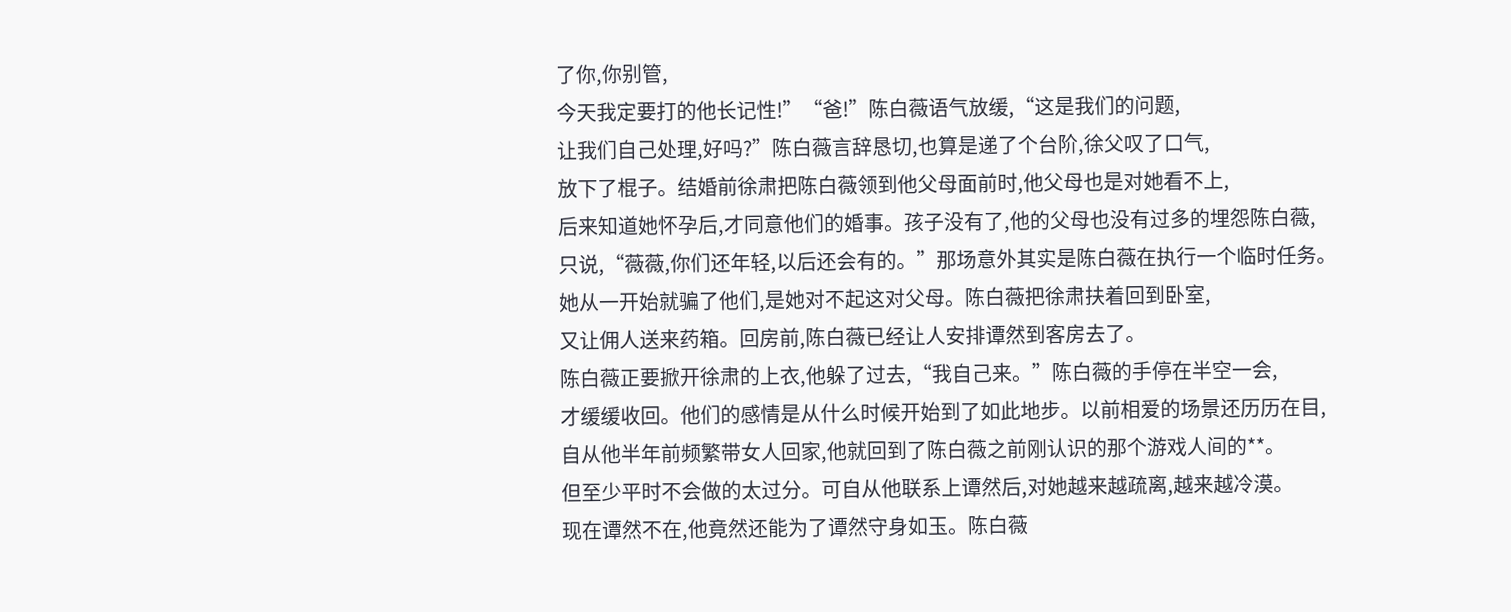了你,你别管,
今天我定要打的他长记性!”“爸!”陈白薇语气放缓,“这是我们的问题,
让我们自己处理,好吗?”陈白薇言辞恳切,也算是递了个台阶,徐父叹了口气,
放下了棍子。结婚前徐肃把陈白薇领到他父母面前时,他父母也是对她看不上,
后来知道她怀孕后,才同意他们的婚事。孩子没有了,他的父母也没有过多的埋怨陈白薇,
只说,“薇薇,你们还年轻,以后还会有的。”那场意外其实是陈白薇在执行一个临时任务。
她从一开始就骗了他们,是她对不起这对父母。陈白薇把徐肃扶着回到卧室,
又让佣人送来药箱。回房前,陈白薇已经让人安排谭然到客房去了。
陈白薇正要掀开徐肃的上衣,他躲了过去,“我自己来。”陈白薇的手停在半空一会,
才缓缓收回。他们的感情是从什么时候开始到了如此地步。以前相爱的场景还历历在目,
自从他半年前频繁带女人回家,他就回到了陈白薇之前刚认识的那个游戏人间的**。
但至少平时不会做的太过分。可自从他联系上谭然后,对她越来越疏离,越来越冷漠。
现在谭然不在,他竟然还能为了谭然守身如玉。陈白薇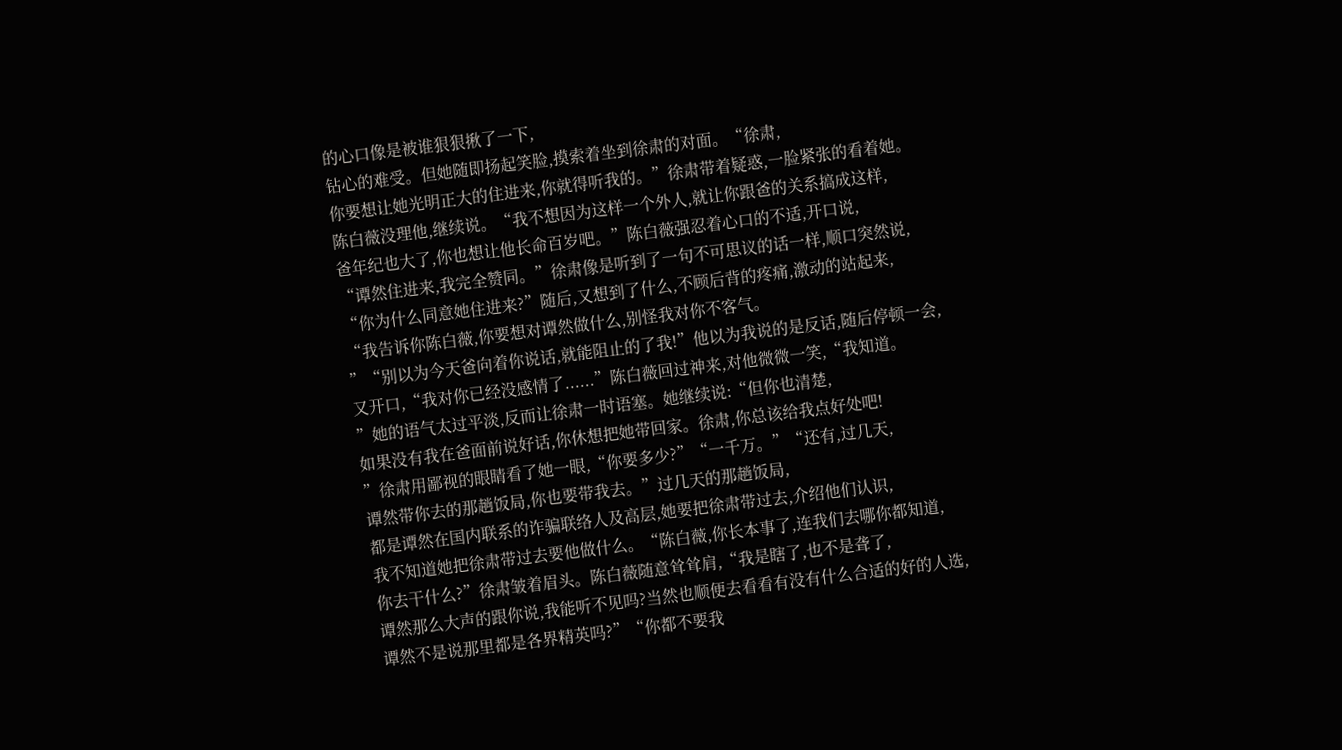的心口像是被谁狠狠揪了一下,
钻心的难受。但她随即扬起笑脸,摸索着坐到徐肃的对面。“徐肃,
你要想让她光明正大的住进来,你就得听我的。”徐肃带着疑惑,一脸紧张的看着她。
陈白薇没理他,继续说。“我不想因为这样一个外人,就让你跟爸的关系搞成这样,
爸年纪也大了,你也想让他长命百岁吧。”陈白薇强忍着心口的不适,开口说,
“谭然住进来,我完全赞同。”徐肃像是听到了一句不可思议的话一样,顺口突然说,
“你为什么同意她住进来?”随后,又想到了什么,不顾后背的疼痛,激动的站起来,
“我告诉你陈白薇,你要想对谭然做什么,别怪我对你不客气。
”“别以为今天爸向着你说话,就能阻止的了我!”他以为我说的是反话,随后停顿一会,
又开口,“我对你已经没感情了......”陈白薇回过神来,对他微微一笑,“我知道。
”她的语气太过平淡,反而让徐肃一时语塞。她继续说:“但你也清楚,
如果没有我在爸面前说好话,你休想把她带回家。徐肃,你总该给我点好处吧!
”徐肃用鄙视的眼睛看了她一眼,“你要多少?”“一千万。”“还有,过几天,
谭然带你去的那趟饭局,你也要带我去。”过几天的那趟饭局,
都是谭然在国内联系的诈骗联络人及高层,她要把徐肃带过去,介绍他们认识,
我不知道她把徐肃带过去要他做什么。“陈白薇,你长本事了,连我们去哪你都知道,
你去干什么?”徐肃皱着眉头。陈白薇随意耸耸肩,“我是瞎了,也不是聋了,
谭然那么大声的跟你说,我能听不见吗?当然也顺便去看看有没有什么合适的好的人选,
谭然不是说那里都是各界精英吗?”“你都不要我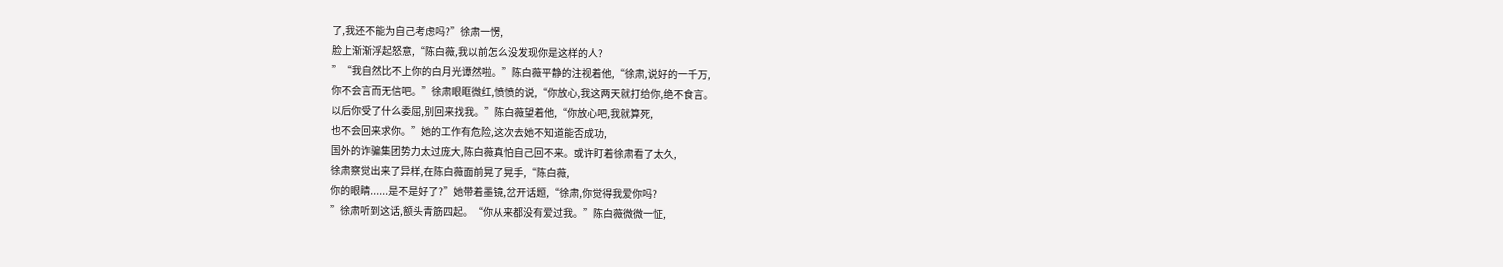了,我还不能为自己考虑吗?”徐肃一愣,
脸上渐渐浮起怒意,“陈白薇,我以前怎么没发现你是这样的人?
”“我自然比不上你的白月光谭然啦。”陈白薇平静的注视着他,“徐肃,说好的一千万,
你不会言而无信吧。”徐肃眼眶微红,愤愤的说,“你放心,我这两天就打给你,绝不食言。
以后你受了什么委屈,别回来找我。”陈白薇望着他,“你放心吧,我就算死,
也不会回来求你。”她的工作有危险,这次去她不知道能否成功,
国外的诈骗集团势力太过庞大,陈白薇真怕自己回不来。或许盯着徐肃看了太久,
徐肃察觉出来了异样,在陈白薇面前晃了晃手,“陈白薇,
你的眼睛......是不是好了?”她带着墨镜,岔开话题,“徐肃,你觉得我爱你吗?
”徐肃听到这话,额头青筋四起。“你从来都没有爱过我。”陈白薇微微一怔,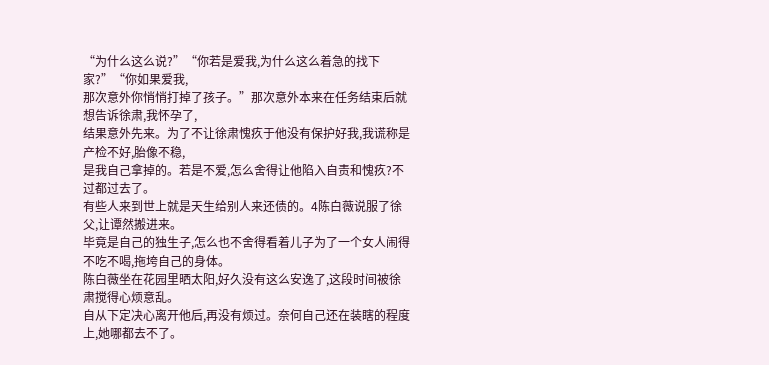“为什么这么说?”“你若是爱我,为什么这么着急的找下家?”“你如果爱我,
那次意外你悄悄打掉了孩子。”那次意外本来在任务结束后就想告诉徐肃,我怀孕了,
结果意外先来。为了不让徐肃愧疚于他没有保护好我,我谎称是产检不好,胎像不稳,
是我自己拿掉的。若是不爱,怎么舍得让他陷入自责和愧疚?不过都过去了。
有些人来到世上就是天生给别人来还债的。4陈白薇说服了徐父,让谭然搬进来。
毕竟是自己的独生子,怎么也不舍得看着儿子为了一个女人闹得不吃不喝,拖垮自己的身体。
陈白薇坐在花园里晒太阳,好久没有这么安逸了,这段时间被徐肃搅得心烦意乱。
自从下定决心离开他后,再没有烦过。奈何自己还在装瞎的程度上,她哪都去不了。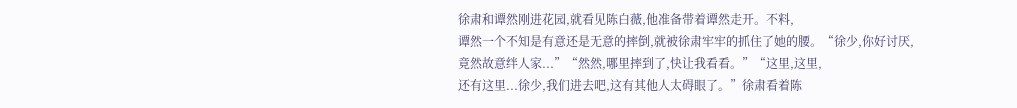徐肃和谭然刚进花园,就看见陈白薇,他准备带着谭然走开。不料,
谭然一个不知是有意还是无意的摔倒,就被徐肃牢牢的抓住了她的腰。“徐少,你好讨厌,
竟然故意绊人家...”“然然,哪里摔到了,快让我看看。”“这里,这里,
还有这里...徐少,我们进去吧,这有其他人太碍眼了。”徐肃看着陈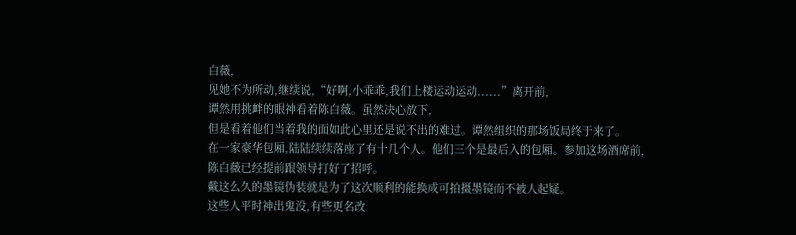白薇,
见她不为所动,继续说,“好啊,小乖乖,我们上楼运动运动......”离开前,
谭然用挑衅的眼神看着陈白薇。虽然决心放下,
但是看着他们当着我的面如此心里还是说不出的难过。谭然组织的那场饭局终于来了。
在一家豪华包厢,陆陆续续落座了有十几个人。他们三个是最后入的包厢。参加这场酒席前,
陈白薇已经提前跟领导打好了招呼。
戴这么久的墨镜伪装就是为了这次顺利的能换成可拍摄墨镜而不被人起疑。
这些人平时神出鬼没,有些更名改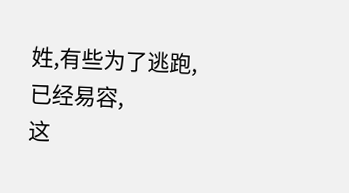姓,有些为了逃跑,已经易容,
这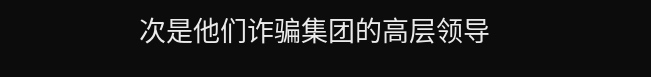次是他们诈骗集团的高层领导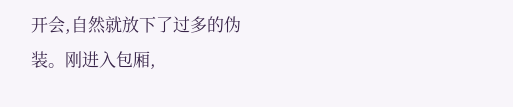开会,自然就放下了过多的伪装。刚进入包厢,